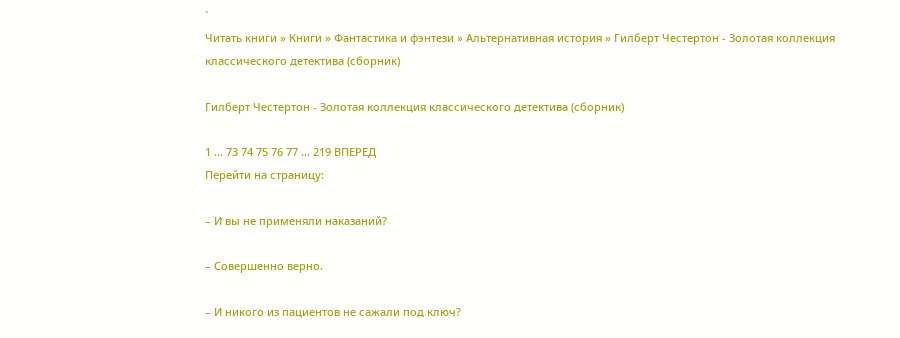`
Читать книги » Книги » Фантастика и фэнтези » Альтернативная история » Гилберт Честертон - Золотая коллекция классического детектива (сборник)

Гилберт Честертон - Золотая коллекция классического детектива (сборник)

1 ... 73 74 75 76 77 ... 219 ВПЕРЕД
Перейти на страницу:

– И вы не применяли наказаний?

– Совершенно верно.

– И никого из пациентов не сажали под ключ?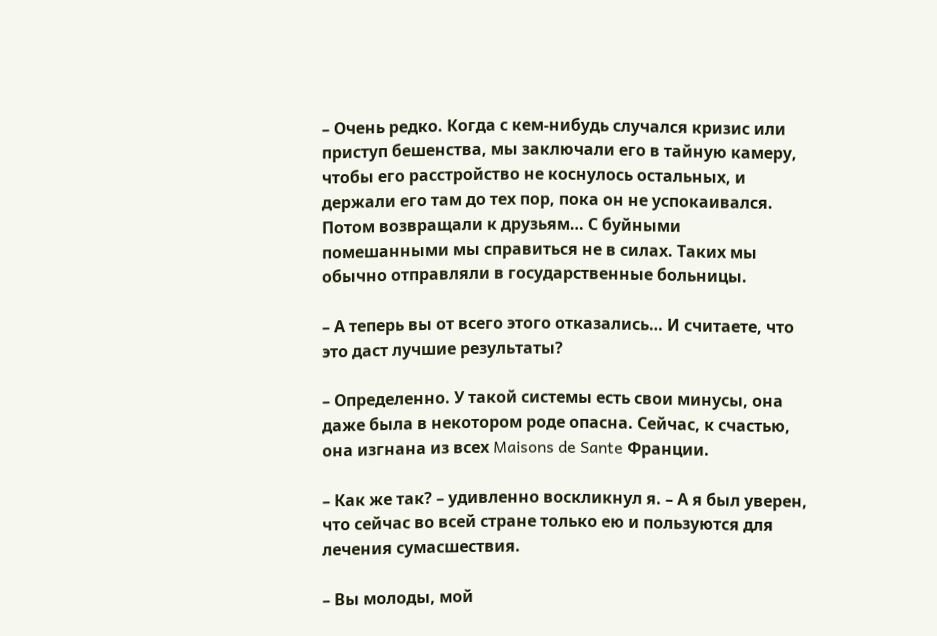– Очень редко. Когда с кем-нибудь случался кризис или приступ бешенства, мы заключали его в тайную камеру, чтобы его расстройство не коснулось остальных, и держали его там до тех пор, пока он не успокаивался. Потом возвращали к друзьям… С буйными помешанными мы справиться не в силах. Таких мы обычно отправляли в государственные больницы.

– А теперь вы от всего этого отказались… И считаете, что это даст лучшие результаты?

– Определенно. У такой системы есть свои минусы, она даже была в некотором роде опасна. Сейчас, к счастью, она изгнана из всех Maisons de Sante Франции.

– Как же так? – удивленно воскликнул я. – А я был уверен, что сейчас во всей стране только ею и пользуются для лечения сумасшествия.

– Вы молоды, мой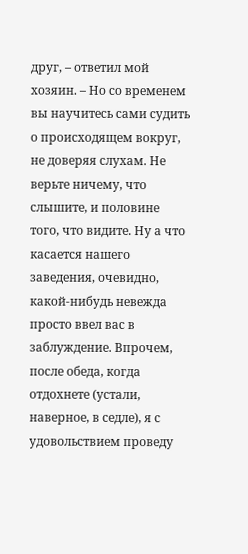друг, – ответил мой хозяин. – Но со временем вы научитесь сами судить о происходящем вокруг, не доверяя слухам. Не верьте ничему, что слышите, и половине того, что видите. Ну а что касается нашего заведения, очевидно, какой-нибудь невежда просто ввел вас в заблуждение. Впрочем, после обеда, когда отдохнете (устали, наверное, в седле), я с удовольствием проведу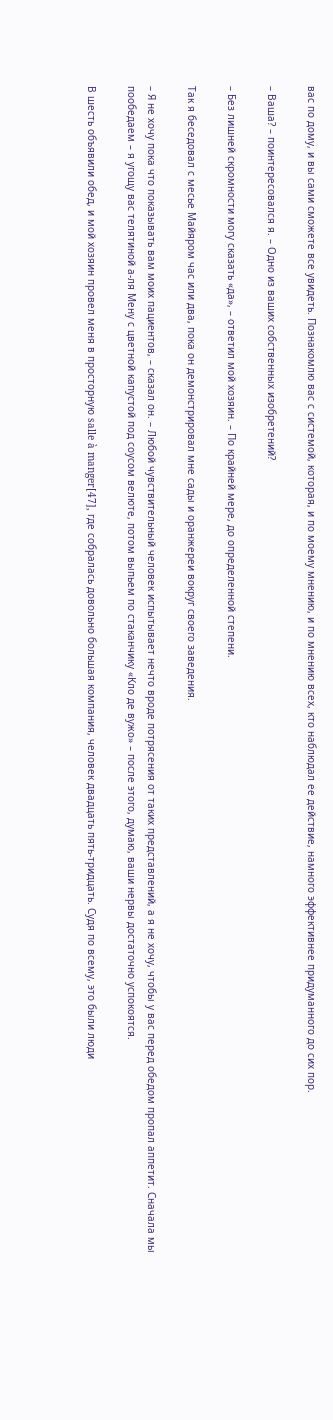вас по дому, и вы сами сможете все увидеть. Познакомлю вас с системой, которая, и по моему мнению, и по мнению всех, кто наблюдал ее действие, намного эффективнее придуманного до сих пор.

– Ваша? – поинтересовался я. – Одно из ваших собственных изобретений?

– Без лишней скромности могу сказать «да», – ответил мой хозяин. – По крайней мере, до определенной степени.

Так я беседовал с месье Майяром час или два, пока он демонстрировал мне сады и оранжереи вокруг своего заведения.

– Я не хочу пока что показывать вам моих пациентов, – сказал он. – Любой чувствительный человек испытывает нечто вроде потрясения от таких представлений, а я не хочу, чтобы у вас перед обедом пропал аппетит. Сначала мы пообедаем – я угощу вас телятиной а-ля Мену с цветной капустой под соусом велюте, потом выпьем по стаканчику «Кло де вужо» – после этого, думаю, ваши нервы достаточно успокоятся.

В шесть объявили обед, и мой хозяин провел меня в просторную salle à manger[47], где собралась довольно большая компания, человек двадцать пять-тридцать. Судя по всему, это были люди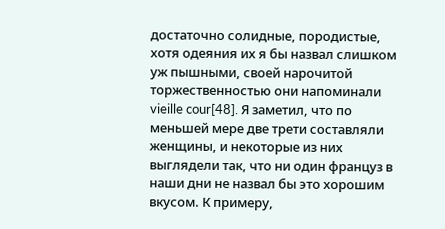достаточно солидные, породистые, хотя одеяния их я бы назвал слишком уж пышными, своей нарочитой торжественностью они напоминали vieille cour[48]. Я заметил, что по меньшей мере две трети составляли женщины, и некоторые из них выглядели так, что ни один француз в наши дни не назвал бы это хорошим вкусом. К примеру,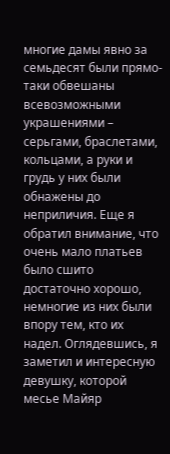многие дамы явно за семьдесят были прямо-таки обвешаны всевозможными украшениями – серьгами, браслетами, кольцами, а руки и грудь у них были обнажены до неприличия. Еще я обратил внимание, что очень мало платьев было сшито достаточно хорошо, немногие из них были впору тем, кто их надел. Оглядевшись, я заметил и интересную девушку, которой месье Майяр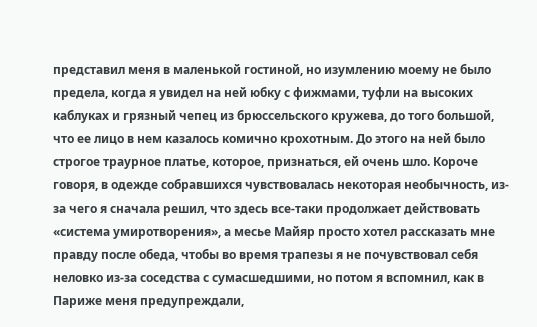представил меня в маленькой гостиной, но изумлению моему не было предела, когда я увидел на ней юбку с фижмами, туфли на высоких каблуках и грязный чепец из брюссельского кружева, до того большой, что ее лицо в нем казалось комично крохотным. До этого на ней было строгое траурное платье, которое, признаться, ей очень шло. Короче говоря, в одежде собравшихся чувствовалась некоторая необычность, из-за чего я сначала решил, что здесь все-таки продолжает действовать «система умиротворения», а месье Майяр просто хотел рассказать мне правду после обеда, чтобы во время трапезы я не почувствовал себя неловко из-за соседства с сумасшедшими, но потом я вспомнил, как в Париже меня предупреждали,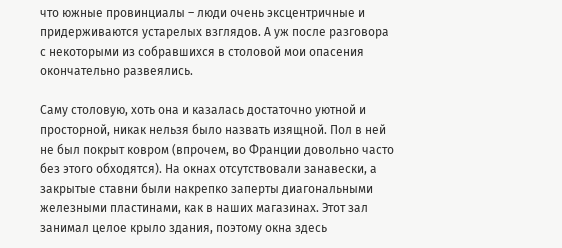что южные провинциалы – люди очень эксцентричные и придерживаются устарелых взглядов. А уж после разговора с некоторыми из собравшихся в столовой мои опасения окончательно развеялись.

Саму столовую, хоть она и казалась достаточно уютной и просторной, никак нельзя было назвать изящной. Пол в ней не был покрыт ковром (впрочем, во Франции довольно часто без этого обходятся). На окнах отсутствовали занавески, а закрытые ставни были накрепко заперты диагональными железными пластинами, как в наших магазинах. Этот зал занимал целое крыло здания, поэтому окна здесь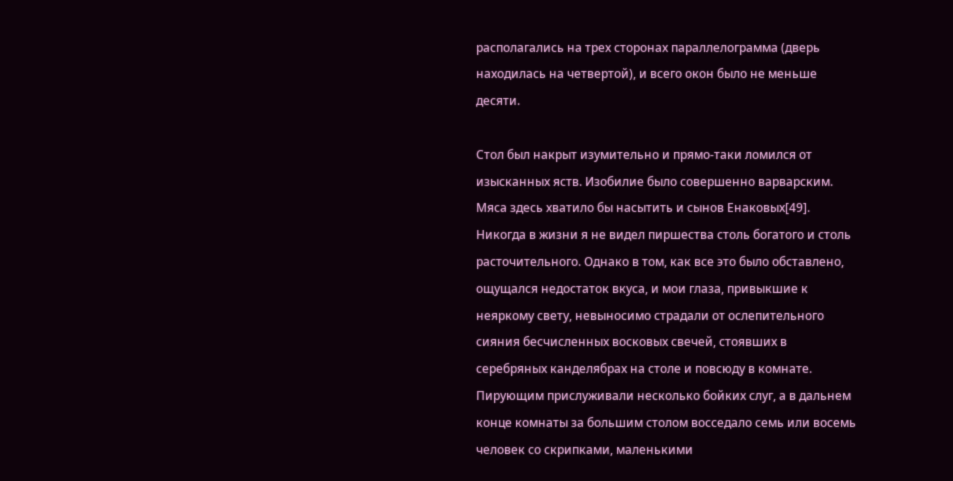располагались на трех сторонах параллелограмма (дверь находилась на четвертой), и всего окон было не меньше десяти.

Стол был накрыт изумительно и прямо-таки ломился от изысканных яств. Изобилие было совершенно варварским. Мяса здесь хватило бы насытить и сынов Енаковых[49]. Никогда в жизни я не видел пиршества столь богатого и столь расточительного. Однако в том, как все это было обставлено, ощущался недостаток вкуса, и мои глаза, привыкшие к неяркому свету, невыносимо страдали от ослепительного сияния бесчисленных восковых свечей, стоявших в серебряных канделябрах на столе и повсюду в комнате. Пирующим прислуживали несколько бойких слуг, а в дальнем конце комнаты за большим столом восседало семь или восемь человек со скрипками, маленькими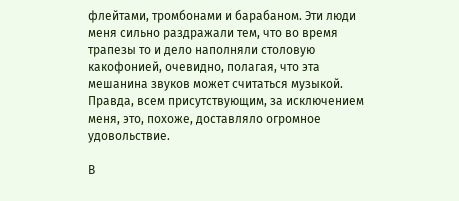флейтами, тромбонами и барабаном. Эти люди меня сильно раздражали тем, что во время трапезы то и дело наполняли столовую какофонией, очевидно, полагая, что эта мешанина звуков может считаться музыкой. Правда, всем присутствующим, за исключением меня, это, похоже, доставляло огромное удовольствие.

В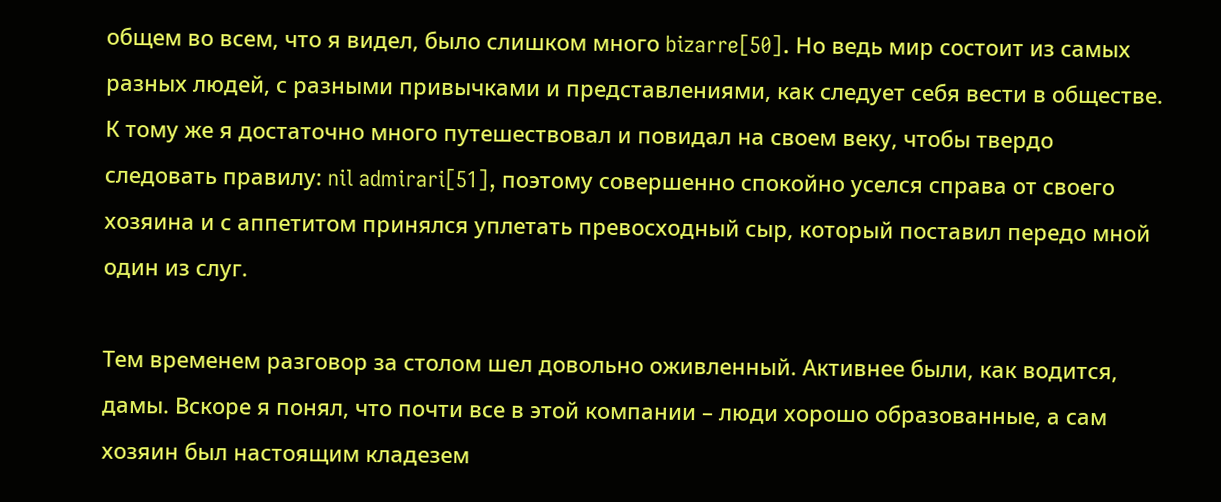общем во всем, что я видел, было слишком много bizarre[50]. Но ведь мир состоит из самых разных людей, с разными привычками и представлениями, как следует себя вести в обществе. К тому же я достаточно много путешествовал и повидал на своем веку, чтобы твердо следовать правилу: nil admirari[51], поэтому совершенно спокойно уселся справа от своего хозяина и с аппетитом принялся уплетать превосходный сыр, который поставил передо мной один из слуг.

Тем временем разговор за столом шел довольно оживленный. Активнее были, как водится, дамы. Вскоре я понял, что почти все в этой компании – люди хорошо образованные, а сам хозяин был настоящим кладезем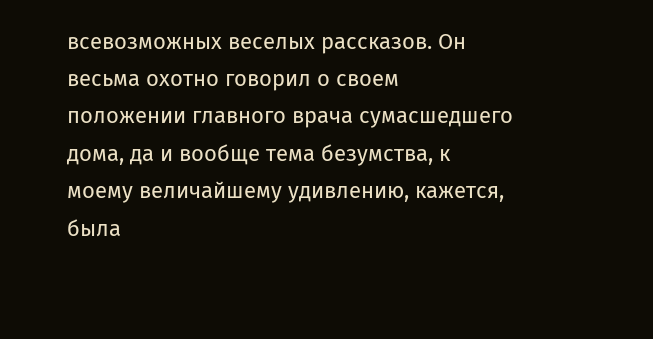всевозможных веселых рассказов. Он весьма охотно говорил о своем положении главного врача сумасшедшего дома, да и вообще тема безумства, к моему величайшему удивлению, кажется, была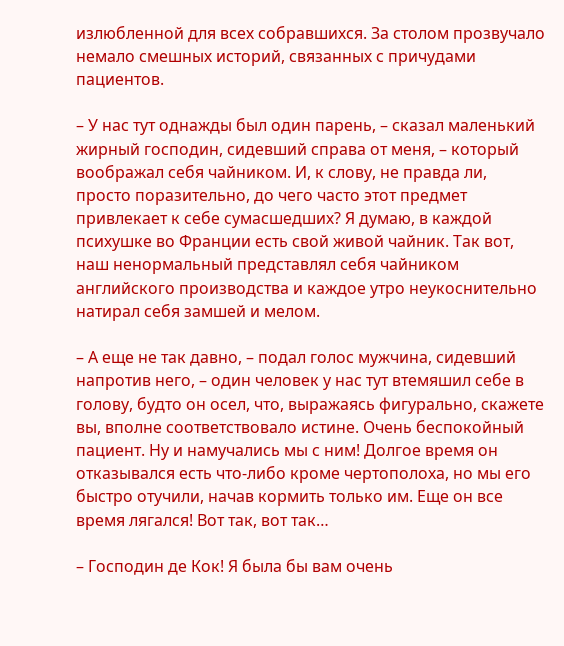излюбленной для всех собравшихся. За столом прозвучало немало смешных историй, связанных с причудами пациентов.

– У нас тут однажды был один парень, – сказал маленький жирный господин, сидевший справа от меня, – который воображал себя чайником. И, к слову, не правда ли, просто поразительно, до чего часто этот предмет привлекает к себе сумасшедших? Я думаю, в каждой психушке во Франции есть свой живой чайник. Так вот, наш ненормальный представлял себя чайником английского производства и каждое утро неукоснительно натирал себя замшей и мелом.

– А еще не так давно, – подал голос мужчина, сидевший напротив него, – один человек у нас тут втемяшил себе в голову, будто он осел, что, выражаясь фигурально, скажете вы, вполне соответствовало истине. Очень беспокойный пациент. Ну и намучались мы с ним! Долгое время он отказывался есть что-либо кроме чертополоха, но мы его быстро отучили, начав кормить только им. Еще он все время лягался! Вот так, вот так…

– Господин де Кок! Я была бы вам очень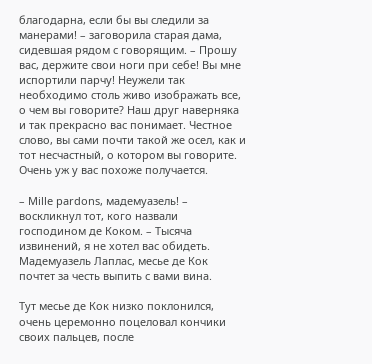благодарна, если бы вы следили за манерами! – заговорила старая дама, сидевшая рядом с говорящим. – Прошу вас, держите свои ноги при себе! Вы мне испортили парчу! Неужели так необходимо столь живо изображать все, о чем вы говорите? Наш друг наверняка и так прекрасно вас понимает. Честное слово, вы сами почти такой же осел, как и тот несчастный, о котором вы говорите. Очень уж у вас похоже получается.

– Mille pardons, мадемуазель! – воскликнул тот, кого назвали господином де Коком. – Тысяча извинений, я не хотел вас обидеть. Мадемуазель Лаплас, месье де Кок почтет за честь выпить с вами вина.

Тут месье де Кок низко поклонился, очень церемонно поцеловал кончики своих пальцев, после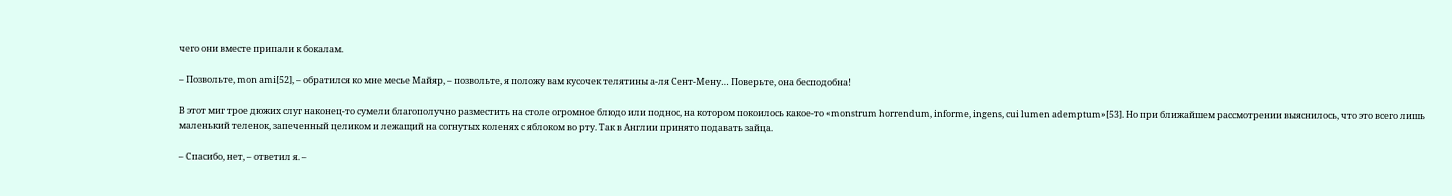чего они вместе припали к бокалам.

– Позвольте, mon ami[52], – обратился ко мне месье Майяр, – позвольте, я положу вам кусочек телятины а-ля Сент-Мену… Поверьте, она бесподобна!

В этот миг трое дюжих слуг наконец-то сумели благополучно разместить на столе огромное блюдо или поднос, на котором покоилось какое-то «monstrum horrendum, informe, ingens, cui lumen ademptum»[53]. Но при ближайшем рассмотрении выяснилось, что это всего лишь маленький теленок, запеченный целиком и лежащий на согнутых коленях с яблоком во рту. Так в Англии принято подавать зайца.

– Спасибо, нет, – ответил я. –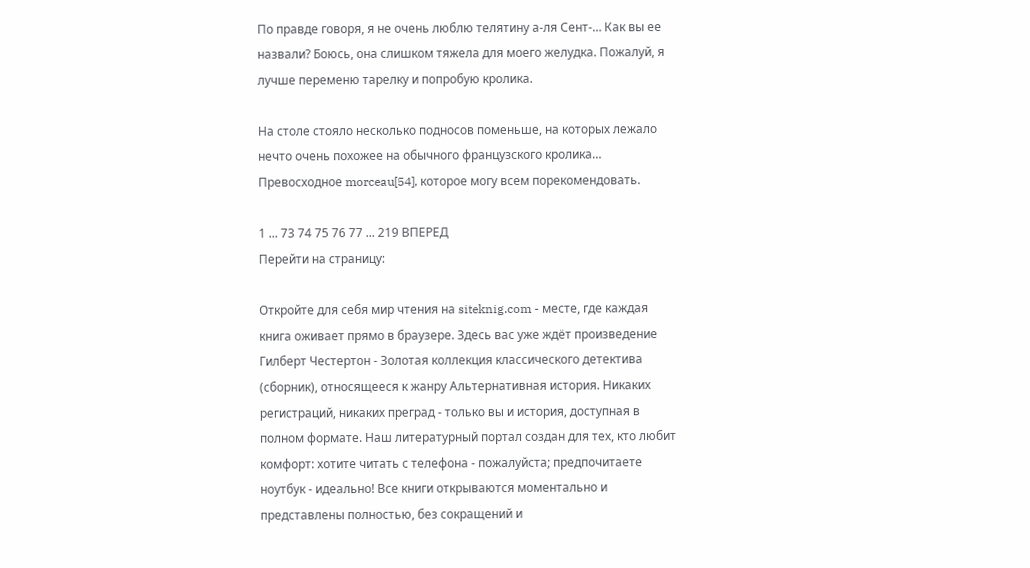По правде говоря, я не очень люблю телятину а-ля Сент-… Как вы ее назвали? Боюсь, она слишком тяжела для моего желудка. Пожалуй, я лучше переменю тарелку и попробую кролика.

На столе стояло несколько подносов поменьше, на которых лежало нечто очень похожее на обычного французского кролика… Превосходное morceau[54], которое могу всем порекомендовать.

1 ... 73 74 75 76 77 ... 219 ВПЕРЕД
Перейти на страницу:

Откройте для себя мир чтения на siteknig.com - месте, где каждая книга оживает прямо в браузере. Здесь вас уже ждёт произведение Гилберт Честертон - Золотая коллекция классического детектива (сборник), относящееся к жанру Альтернативная история. Никаких регистраций, никаких преград - только вы и история, доступная в полном формате. Наш литературный портал создан для тех, кто любит комфорт: хотите читать с телефона - пожалуйста; предпочитаете ноутбук - идеально! Все книги открываются моментально и представлены полностью, без сокращений и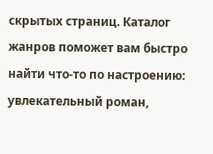скрытых страниц. Каталог жанров поможет вам быстро найти что-то по настроению: увлекательный роман,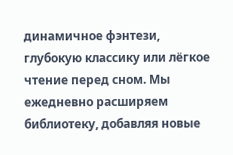динамичное фэнтези, глубокую классику или лёгкое чтение перед сном. Мы ежедневно расширяем библиотеку, добавляя новые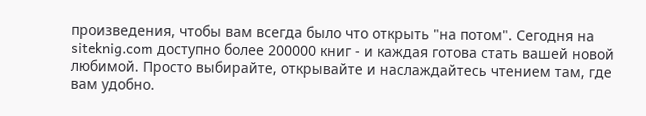произведения, чтобы вам всегда было что открыть "на потом". Сегодня на siteknig.com доступно более 200000 книг - и каждая готова стать вашей новой любимой. Просто выбирайте, открывайте и наслаждайтесь чтением там, где вам удобно.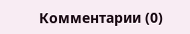Комментарии (0)